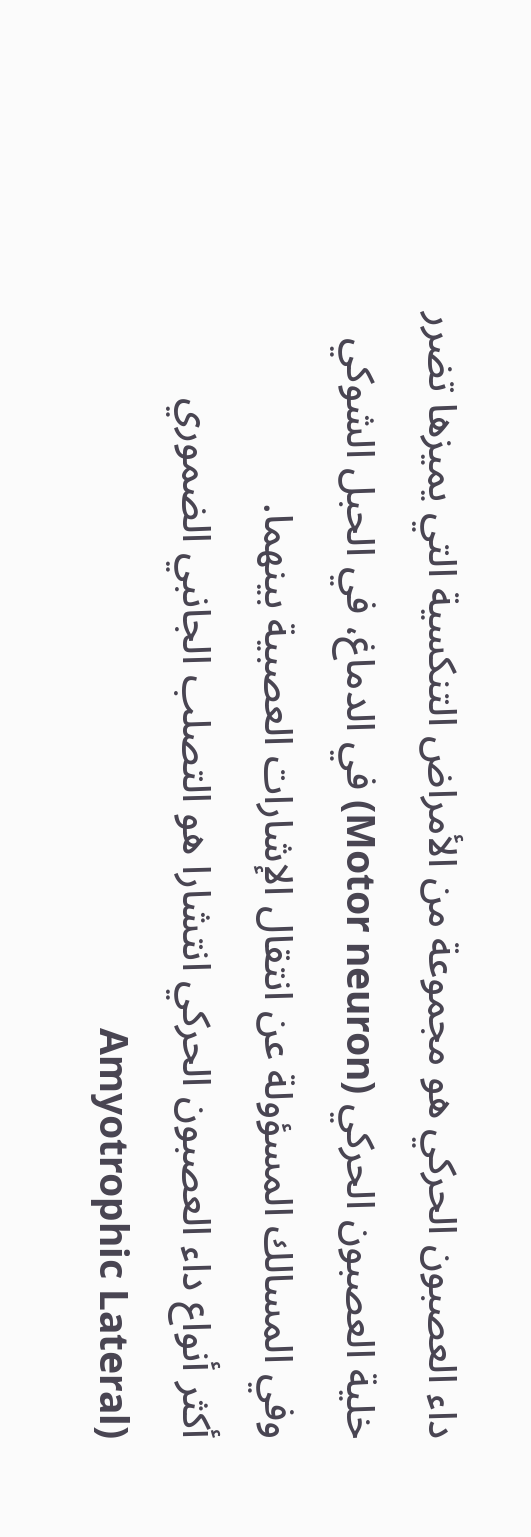داء العصبون الحركي هو مجموعة من الأمراض التنكسية التي يميزها تضرر خلية العصبون الحركي (Motor neuron) في الدماغ، في الحبل الشوكي وفي المسالك المسؤولة عن انتقال الإشارات العصبية بينهما.
أكثر أنواع داء العصبون الحركي انتشارا هو التصلب الجانبي الضموري (Amyotrophic Lateral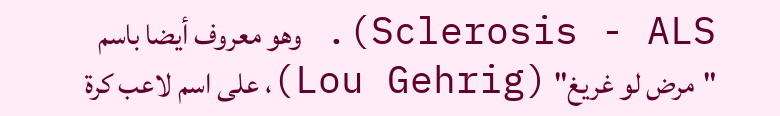Sclerosis - ALS). وهو معروف أيضا باسم "مرض لو غريغ" (Lou Gehrig)، على اسم لاعب كرة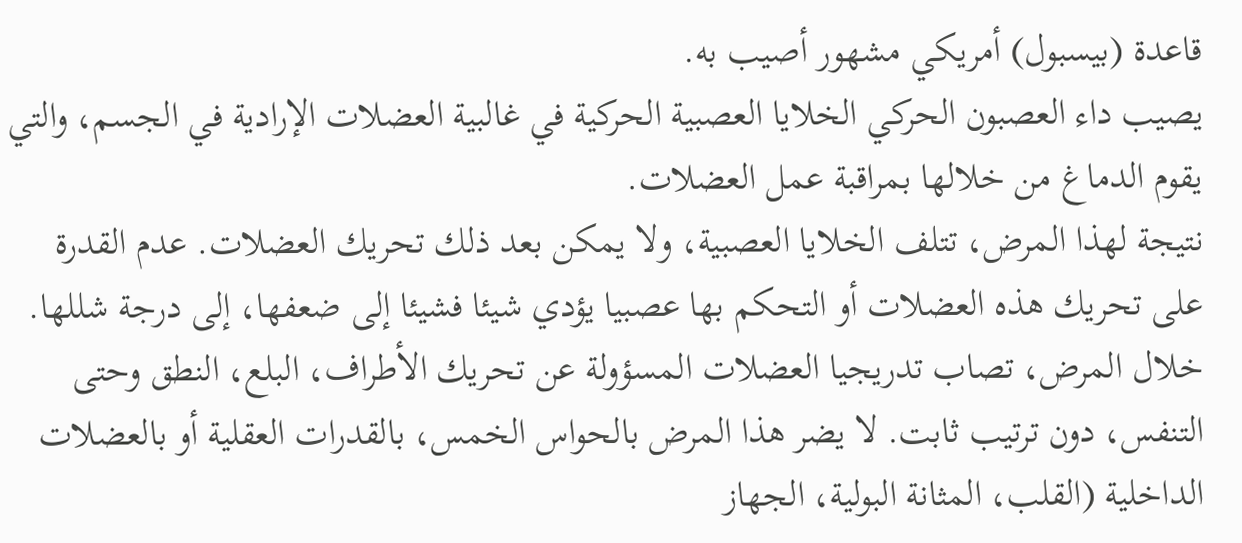قاعدة (بيسبول) أمريكي مشهور أصيب به.
يصيب داء العصبون الحركي الخلايا العصبية الحركية في غالبية العضلات الإرادية في الجسم، والتي يقوم الدماغ من خلالها بمراقبة عمل العضلات.
نتيجة لهذا المرض، تتلف الخلايا العصبية، ولا يمكن بعد ذلك تحريك العضلات. عدم القدرة على تحريك هذه العضلات أو التحكم بها عصبيا يؤدي شيئا فشيئا إلى ضعفها، إلى درجة شللها. خلال المرض، تصاب تدريجيا العضلات المسؤولة عن تحريك الأطراف، البلع، النطق وحتى التنفس، دون ترتيب ثابت. لا يضر هذا المرض بالحواس الخمس، بالقدرات العقلية أو بالعضلات الداخلية (القلب، المثانة البولية، الجهاز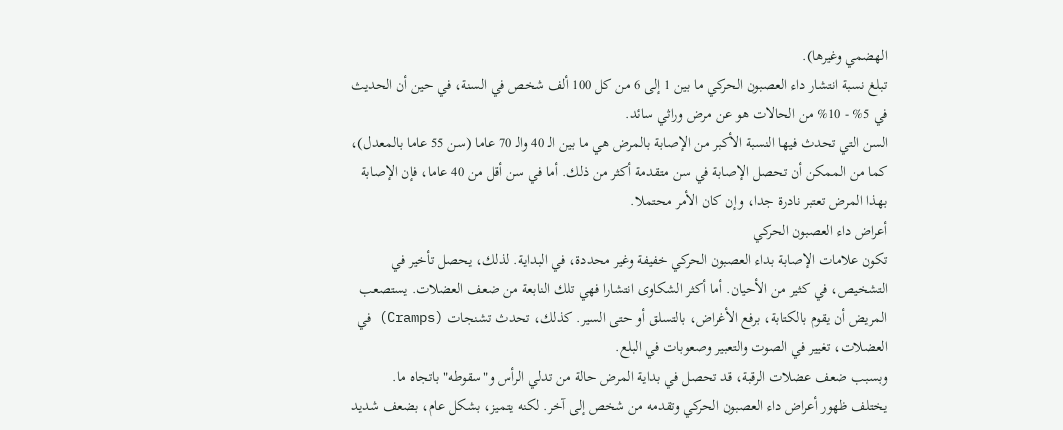الهضمي وغيرها).
تبلغ نسبة انتشار داء العصبون الحركي ما بين 1 إلى 6 من كل 100 ألف شخص في السنة، في حين أن الحديث في 5% - 10% من الحالات هو عن مرض وراثي سائد.
السن التي تحدث فيها النسبة الأكبر من الإصابة بالمرض هي ما بين الـ 40 والـ 70 عاما (سن 55 عاما بالمعدل)، كما من الممكن أن تحصل الإصابة في سن متقدمة أكثر من ذلك. أما في سن أقل من 40 عاما، فإن الإصابة بهذا المرض تعتبر نادرة جدا، وإن كان الأمر محتملا.
أعراض داء العصبون الحركي
تكون علامات الإصابة بداء العصبون الحركي خفيفة وغير محددة، في البداية. لذلك، يحصل تأخير في التشخيص، في كثير من الأحيان. أما أكثر الشكاوى انتشارا فهي تلك النابعة من ضعف العضلات. يستصعب المريض أن يقوم بالكتابة، برفع الأغراض، بالتسلق أو حتى السير. كذلك، تحدث تشنجات (Cramps) في العضلات، تغيير في الصوت والتعبير وصعوبات في البلع.
وبسبب ضعف عضلات الرقبة، قد تحصل في بداية المرض حالة من تدلي الرأس و"سقوطه" باتجاه ما.
يختلف ظهور أعراض داء العصبون الحركي وتقدمه من شخص إلى آخر. لكنه يتميز، بشكل عام، بضعف شديد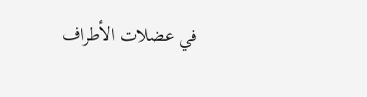في عضلات الأطراف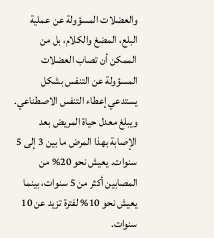والعضلات المسؤولة عن عملية البلع، المضغ والكلام، بل من الممكن أن تصاب العضلات المسؤولة عن التنفس بشكل يستدعي إعطاء التنفس الاصطناعي. ويبلغ معدل حياة المريض بعد الإصابة بهذا المرض ما بين 3 إلى 5 سنوات. يعيش نحو 20% من المصابين أكثر من 5 سنوات، بينما يعيش نحو 10% لفترة تزيد عن 10 سنوات.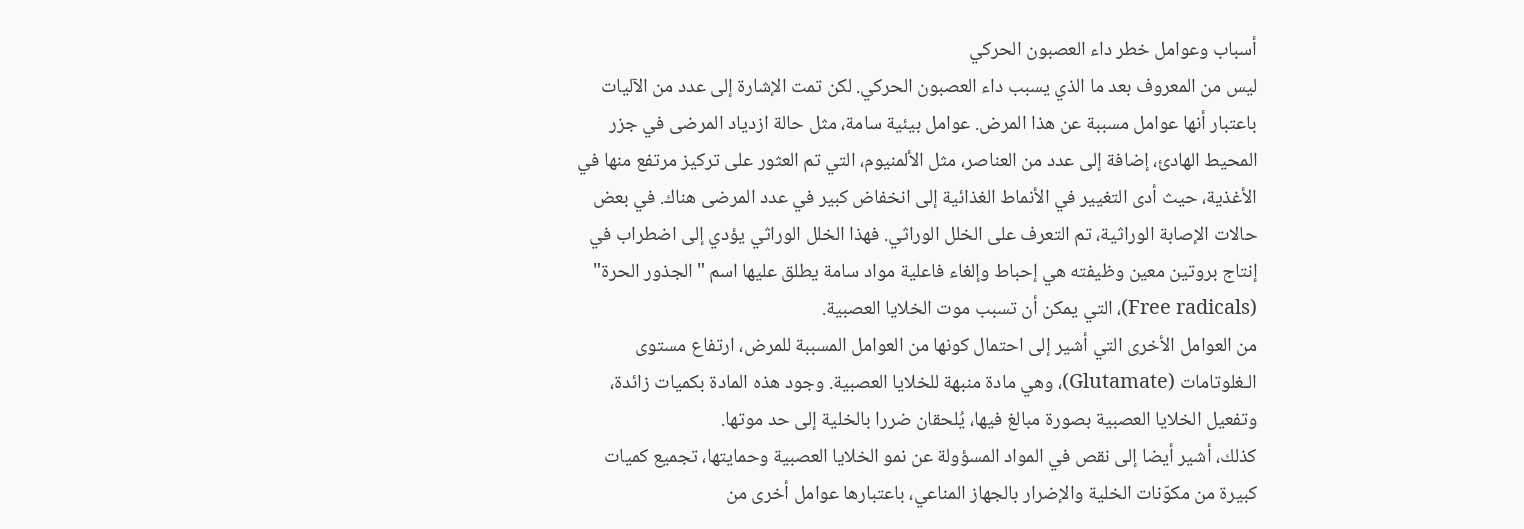أسباب وعوامل خطر داء العصبون الحركي
ليس من المعروف بعد ما الذي يسبب داء العصبون الحركي. لكن تمت الإشارة إلى عدد من الآليات باعتبار أنها عوامل مسببة عن هذا المرض. عوامل بيئية سامة، مثل حالة ازدياد المرضى في جزر المحيط الهادئ، إضافة إلى عدد من العناصر، مثل الألمنيوم، التي تم العثور على تركيز مرتفع منها في الأغذية، حيث أدى التغيير في الأنماط الغذائية إلى انخفاض كبير في عدد المرضى هناك. في بعض حالات الإصابة الوراثية، تم التعرف على الخلل الوراثي. فهذا الخلل الوراثي يؤدي إلى اضطراب في إنتاج بروتين معين وظيفته هي إحباط وإلغاء فاعلية مواد سامة يطلق عليها اسم "الجذور الحرة" (Free radicals)، التي يمكن أن تسبب موت الخلايا العصبية.
من العوامل الأخرى التي أشير إلى احتمال كونها من العوامل المسببة للمرض، ارتفاع مستوى الـغلوتامات (Glutamate)، وهي مادة منبهة للخلايا العصبية. وجود هذه المادة بكميات زائدة، وتفعيل الخلايا العصبية بصورة مبالغ فيها، يُلحقان ضررا بالخلية إلى حد موتها.
كذلك، أشير أيضا إلى نقص في المواد المسؤولة عن نمو الخلايا العصبية وحمايتها، تجميع كميات كبيرة من مكوّنات الخلية والإضرار بالجهاز المناعي، باعتبارها عوامل أخرى من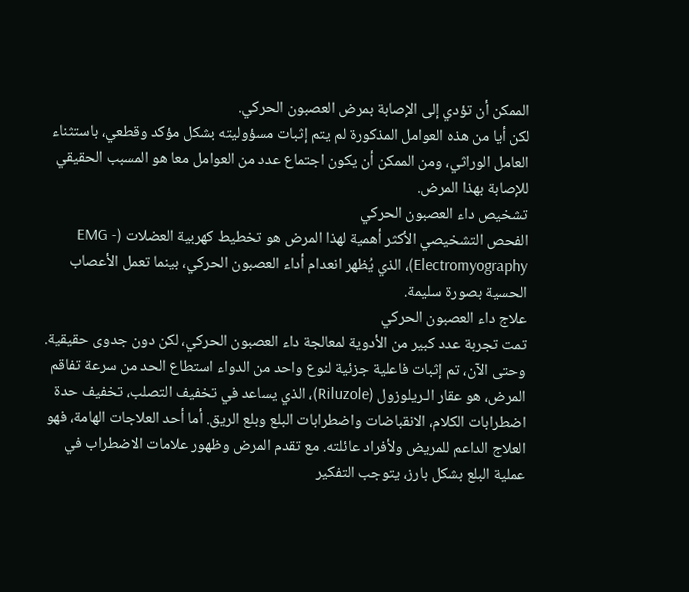الممكن أن تؤدي إلى الإصابة بمرض العصبون الحركي.
لكن أيا من هذه العوامل المذكورة لم يتم إثبات مسؤوليته بشكل مؤكد وقطعي، باستثناء العامل الوراثي، ومن الممكن أن يكون اجتماع عدد من العوامل معا هو المسبب الحقيقي للإصابة بهذا المرض.
تشخيص داء العصبون الحركي
الفحص التشخيصي الأكثر أهمية لهذا المرض هو تخطيط كهربية العضلات (EMG - Electromyography)، الذي يُظهر انعدام أداء العصبون الحركي، بينما تعمل الأعصاب الحسية بصورة سليمة.
علاج داء العصبون الحركي
تمت تجربة عدد كبير من الأدوية لمعالجة داء العصبون الحركي، لكن دون جدوى حقيقية. وحتى الآن، تم إثبات فاعلية جزئية لنوع واحد من الدواء استطاع الحد من سرعة تفاقم المرض، هو عقار الـريلوزول (Riluzole)، الذي يساعد في تخفيف التصلب، تخفيف حدة اضطرابات الكلام، الانقباضات واضطرابات البلع وبلع الريق. أما أحد العلاجات الهامة، فهو العلاج الداعم للمريض ولأفراد عائلته. مع تقدم المرض وظهور علامات الاضطراب في عملية البلع بشكل بارز، يتوجب التفكير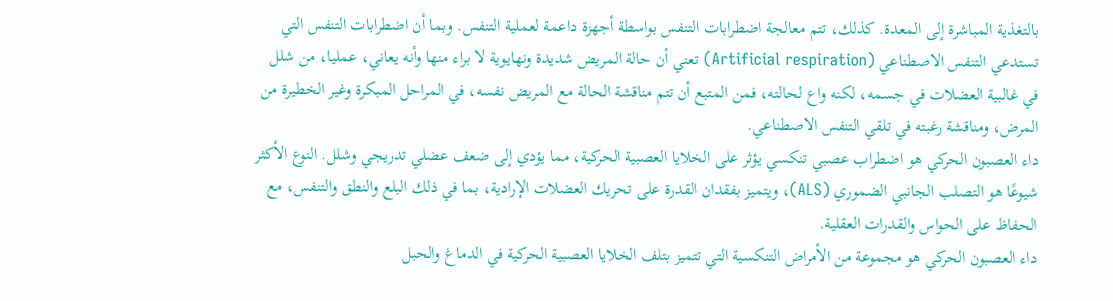بالتغذية المباشرة إلى المعدة. كذلك، تتم معالجة اضطرابات التنفس بواسطة أجهزة داعمة لعملية التنفس. وبما أن اضطرابات التنفس التي تستدعي التنفس الاصطناعي (Artificial respiration) تعني أن حالة المريض شديدة ونهايوية لا براء منها وأنه يعاني، عمليا، من شلل في غالبية العضلات في جسمه، لكنه واع لحالته، فمن المتبع أن تتم مناقشة الحالة مع المريض نفسه، في المراحل المبكرة وغير الخطيرة من المرض، ومناقشة رغبته في تلقي التنفس الاصطناعي.
داء العصبون الحركي هو اضطراب عصبي تنكسي يؤثر على الخلايا العصبية الحركية، مما يؤدي إلى ضعف عضلي تدريجي وشلل. النوع الأكثر شيوعًا هو التصلب الجانبي الضموري (ALS)، ويتميز بفقدان القدرة على تحريك العضلات الإرادية، بما في ذلك البلع والنطق والتنفس، مع الحفاظ على الحواس والقدرات العقلية.
داء العصبون الحركي هو مجموعة من الأمراض التنكسية التي تتميز بتلف الخلايا العصبية الحركية في الدماغ والحبل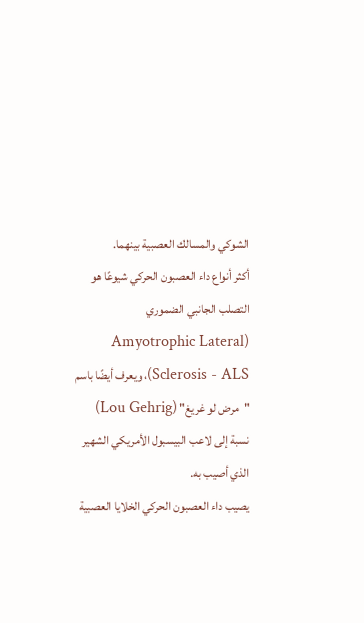الشوكي والمسالك العصبية بينهما.
أكثر أنواع داء العصبون الحركي شيوعًا هو التصلب الجانبي الضموري (Amyotrophic Lateral Sclerosis - ALS)، ويعرف أيضًا باسم "مرض لو غريغ" (Lou Gehrig) نسبة إلى لاعب البيسبول الأمريكي الشهير الذي أصيب به.
يصيب داء العصبون الحركي الخلايا العصبية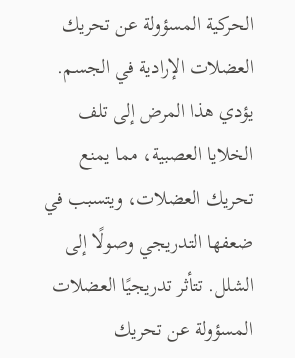الحركية المسؤولة عن تحريك العضلات الإرادية في الجسم.
يؤدي هذا المرض إلى تلف الخلايا العصبية، مما يمنع تحريك العضلات، ويتسبب في ضعفها التدريجي وصولًا إلى الشلل. تتأثر تدريجيًا العضلات المسؤولة عن تحريك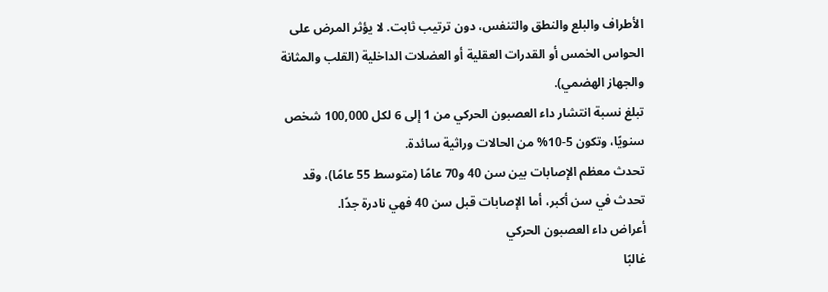الأطراف والبلع والنطق والتنفس، دون ترتيب ثابت. لا يؤثر المرض على الحواس الخمس أو القدرات العقلية أو العضلات الداخلية (القلب والمثانة والجهاز الهضمي).
تبلغ نسبة انتشار داء العصبون الحركي من 1 إلى 6 لكل 100,000 شخص سنويًا، وتكون 5-10% من الحالات وراثية سائدة.
تحدث معظم الإصابات بين سن 40 و70 عامًا (متوسط 55 عامًا)، وقد تحدث في سن أكبر، أما الإصابات قبل سن 40 فهي نادرة جدًا.
أعراض داء العصبون الحركي
غالبًا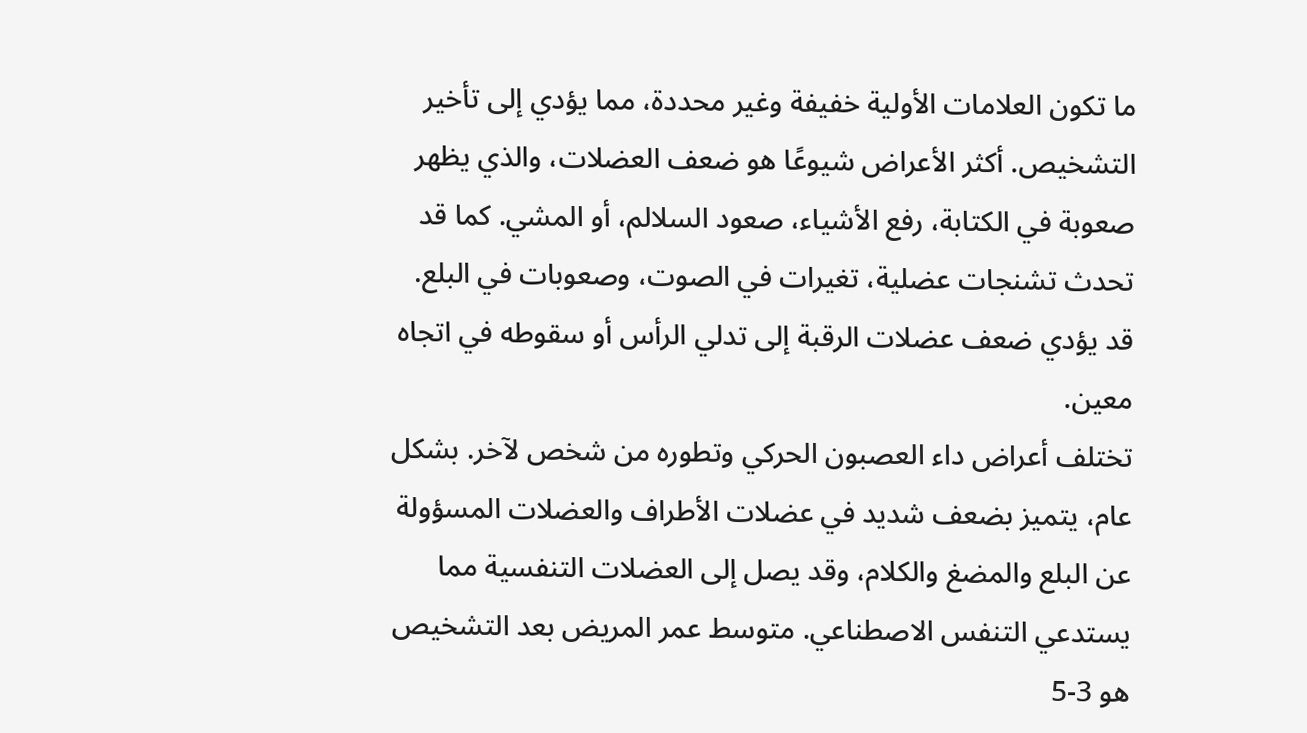ما تكون العلامات الأولية خفيفة وغير محددة، مما يؤدي إلى تأخير التشخيص. أكثر الأعراض شيوعًا هو ضعف العضلات، والذي يظهر صعوبة في الكتابة، رفع الأشياء، صعود السلالم، أو المشي. كما قد تحدث تشنجات عضلية، تغيرات في الصوت، وصعوبات في البلع.
قد يؤدي ضعف عضلات الرقبة إلى تدلي الرأس أو سقوطه في اتجاه معين.
تختلف أعراض داء العصبون الحركي وتطوره من شخص لآخر. بشكل عام، يتميز بضعف شديد في عضلات الأطراف والعضلات المسؤولة عن البلع والمضغ والكلام، وقد يصل إلى العضلات التنفسية مما يستدعي التنفس الاصطناعي. متوسط عمر المريض بعد التشخيص هو 3-5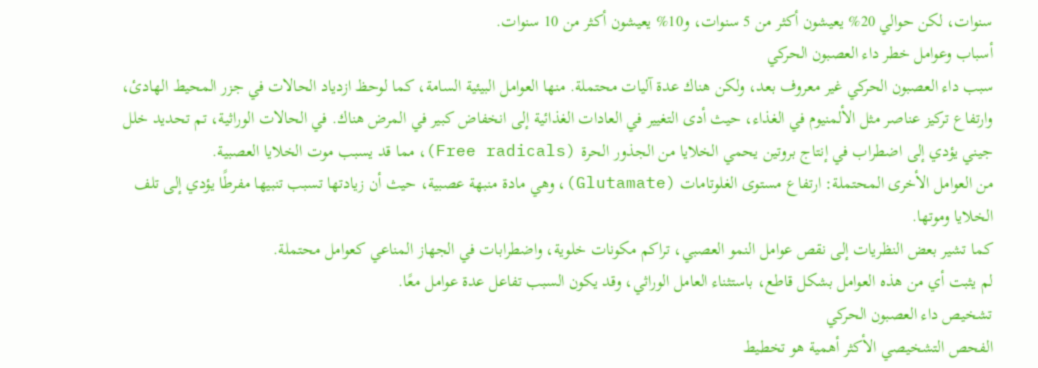سنوات، لكن حوالي 20% يعيشون أكثر من 5 سنوات، و10% يعيشون أكثر من 10 سنوات.
أسباب وعوامل خطر داء العصبون الحركي
سبب داء العصبون الحركي غير معروف بعد، ولكن هناك عدة آليات محتملة. منها العوامل البيئية السامة، كما لوحظ ازدياد الحالات في جزر المحيط الهادئ، وارتفاع تركيز عناصر مثل الألمنيوم في الغذاء، حيث أدى التغيير في العادات الغذائية إلى انخفاض كبير في المرض هناك. في الحالات الوراثية، تم تحديد خلل جيني يؤدي إلى اضطراب في إنتاج بروتين يحمي الخلايا من الجذور الحرة (Free radicals)، مما قد يسبب موت الخلايا العصبية.
من العوامل الأخرى المحتملة: ارتفاع مستوى الغلوتامات (Glutamate)، وهي مادة منبهة عصبية، حيث أن زيادتها تسبب تنبيها مفرطًا يؤدي إلى تلف الخلايا وموتها.
كما تشير بعض النظريات إلى نقص عوامل النمو العصبي، تراكم مكونات خلوية، واضطرابات في الجهاز المناعي كعوامل محتملة.
لم يثبت أي من هذه العوامل بشكل قاطع، باستثناء العامل الوراثي، وقد يكون السبب تفاعل عدة عوامل معًا.
تشخيص داء العصبون الحركي
الفحص التشخيصي الأكثر أهمية هو تخطيط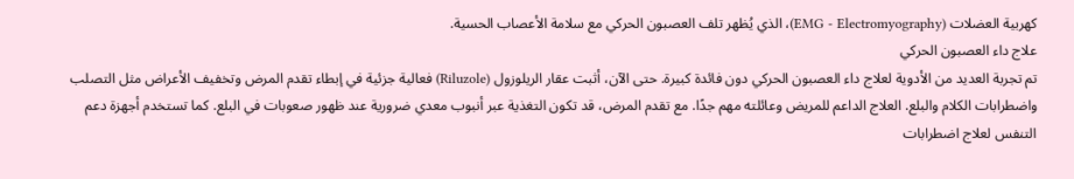كهربية العضلات (EMG - Electromyography)، الذي يُظهر تلف العصبون الحركي مع سلامة الأعصاب الحسية.
علاج داء العصبون الحركي
تم تجربة العديد من الأدوية لعلاج داء العصبون الحركي دون فائدة كبيرة. حتى الآن، أثبت عقار الريلوزول (Riluzole) فعالية جزئية في إبطاء تقدم المرض وتخفيف الأعراض مثل التصلب واضطرابات الكلام والبلع. العلاج الداعم للمريض وعائلته مهم جدًا. مع تقدم المرض، قد تكون التغذية عبر أنبوب معدي ضرورية عند ظهور صعوبات في البلع. كما تستخدم أجهزة دعم التنفس لعلاج اضطرابات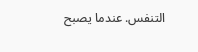التنفس. عندما يصبح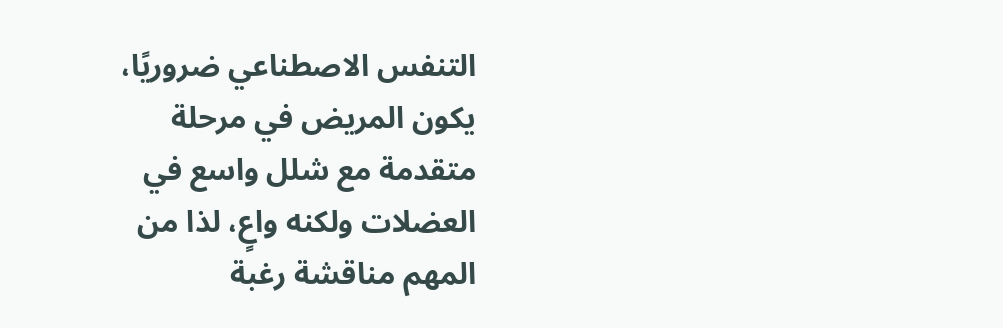التنفس الاصطناعي ضروريًا، يكون المريض في مرحلة متقدمة مع شلل واسع في العضلات ولكنه واعٍ، لذا من المهم مناقشة رغبة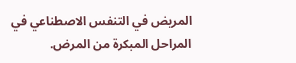المريض في التنفس الاصطناعي في المراحل المبكرة من المرض.